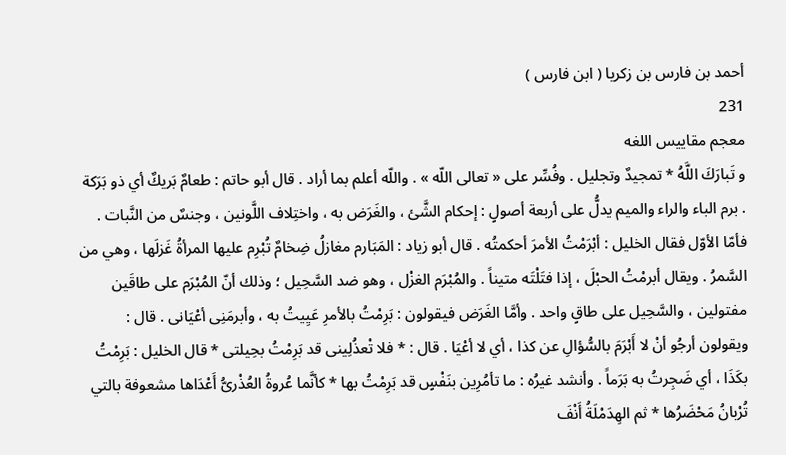أحمد بن فارس بن زكريا ( ابن فارس )
231
معجم مقاييس اللغه
و تَبارَكَ اللَّهُ * تمجيدٌ وتجليل . وفُسِّر على « تعالى اللّه » . واللّه أعلم بما أراد . قال أبو حاتم : طعامٌ بَريكٌ أي ذو بَرَكة . برم الباء والراء والميم يدلُّ على أربعة أصولٍ : إحكام الشَّئ ، والغَرَض به ، واختِلاف اللَّونين ، وجنسٌ من النَّبات . فأمّا الأوّل فقال الخليل : أبْرَمْتُ الأمرَ أحكمتُه . قال أبو زياد : المَبَارم مغازلُ ضِخامٌ تُبْرِم عليها المرأةُ غَزلَها ، وهي من السَّمرُ . ويقال أبرمْتُ الحبْلَ ، إذا فتَلْتَه متيناً . والمُبْرَم الغزْل ، وهو ضد السَّحِيل ؛ وذلك أنّ المُبْرَم على طاقَين مفتولين ، والسَّحِيل على طاقٍ واحد . وأمَّا الغَرَض فيقولون : بَرِمْتُ بالأمرِ عَيِيتُ به ، وأبرمَنِى أعْيَانى . قال : ويقولون أرجُو أنْ لا أَبْرَمَ بالسُّؤالِ عن كذا ، أي لا أعْيَا . قال : * فلا تْعذُلِينى قد بَرِمْتُ بحِيلتى * قال الخليل : بَرِمْتُ بكَذَا ، أي ضَجِرتُ به بَرَماً . وأنشد غيرُه : ما تأمُرِين بنَفْسٍ قد بَرِمْتُ بها * كأنَّما عُروةُ العُذْرىُّ أَعْدَاها مشعوفة بالتي تُرْبانُ مَحْضَرُها * ثم الهِدَمْلَةُ أَنْفَ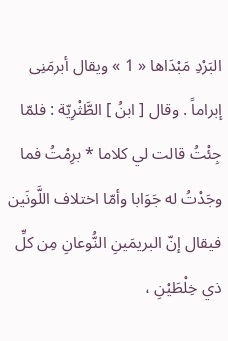البَرْدِ مَبْدَاها « 1 » ويقال أبرمَنِى إبراماً . وقال [ ابنُ ] الطَّثْرِيّة : فلمّا جِئْتُ قالت لي كلاما * برِمْتُ فما وجَدْتُ له جَوَابا وأمّا اختلاف اللَّونَين فيقال إنّ البريمَينِ النُّوعانِ مِن كلِّ ذي خِلْطَيْنِ ،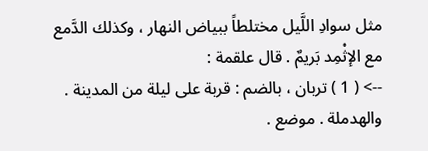مثل سوادِ اللَّيل مختلطاً ببياض النهار ، وكذلك الدَّمع مع الإثْمِد بَريمٌ . قال علقمة :
--> ( 1 ) تربان ، بالضم : قربة على ليلة من المدينة . والهدملة . موضع .